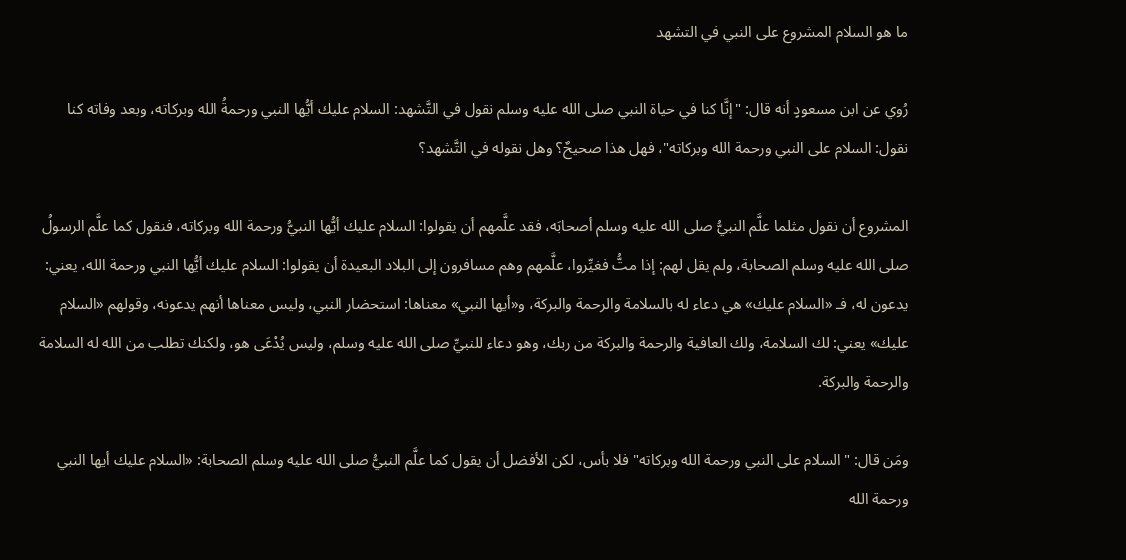ما هو السلام المشروع على النبي في التشهد

رُوي عن ابن مسعودٍ أنه قال: "إنَّا كنا في حياة النبي صلى الله عليه وسلم نقول في التَّشهد: السلام عليك أيُّها النبي ورحمةُ الله وبركاته، وبعد وفاته كنا نقول: السلام على النبي ورحمة الله وبركاته"، فهل هذا صحيحٌ؟ وهل نقوله في التَّشهد؟

المشروع أن نقول مثلما علَّم النبيُّ صلى الله عليه وسلم أصحابَه، فقد علَّمهم أن يقولوا: السلام عليك أيُّها النبيُّ ورحمة الله وبركاته، فنقول كما علَّم الرسولُ صلى الله عليه وسلم الصحابة، ولم يقل لهم: إذا متُّ فغيِّروا، علَّمهم وهم مسافرون إلى البلاد البعيدة أن يقولوا: السلام عليك أيُّها النبي ورحمة الله، يعني: يدعون له، فـ «السلام عليك» هي دعاء له بالسلامة والرحمة والبركة، و«أيها النبي» معناها: استحضار النبي، وليس معناها أنهم يدعونه، وقولهم «السلام عليك» يعني: لك السلامة، ولك العافية والرحمة والبركة من ربك، وهو دعاء للنبيِّ صلى الله عليه وسلم، وليس يُدْعَى هو، ولكنك تطلب من الله له السلامة والرحمة والبركة.

ومَن قال: "السلام على النبي ورحمة الله وبركاته" فلا بأس، لكن الأفضل أن يقول كما علَّم النبيُّ صلى الله عليه وسلم الصحابة: «السلام عليك أيها النبي ورحمة الله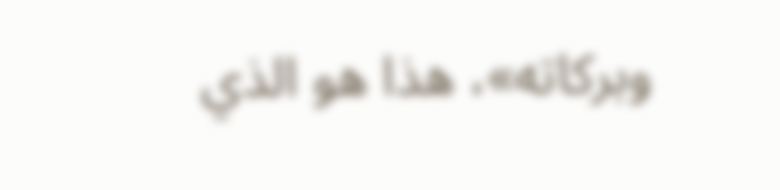وبركاته»، هذا هو الذي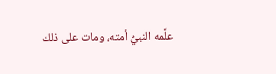علَّمه النبيُّ أمته، ومات على ذلك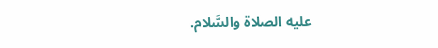عليه الصلاة والسَّلام.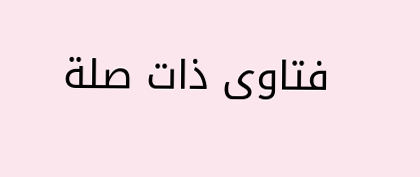فتاوى ذات صلة